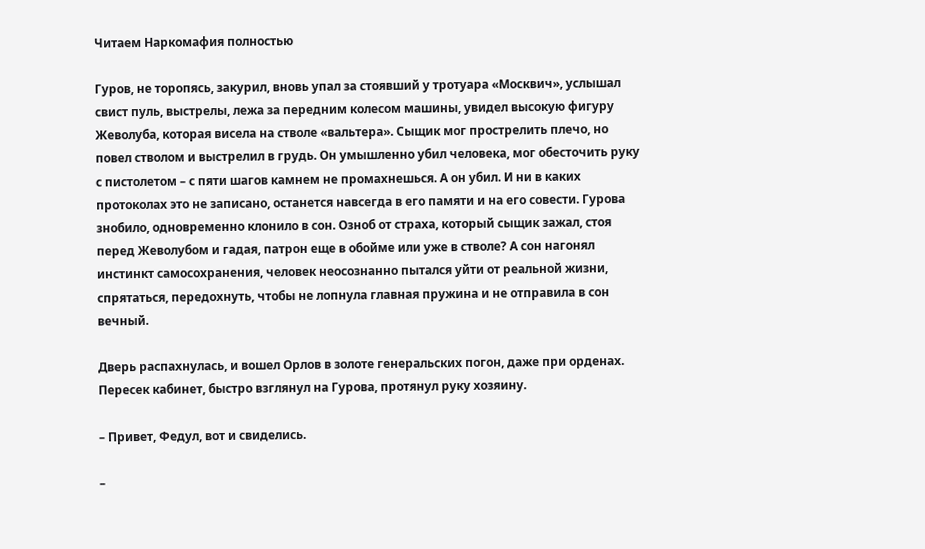Читаем Наркомафия полностью

Гуров, не торопясь, закурил, вновь упал за стоявший у тротуара «Москвич», услышал свист пуль, выстрелы, лежа за передним колесом машины, увидел высокую фигуру Жеволуба, которая висела на стволе «вальтера». Сыщик мог прострелить плечо, но повел стволом и выстрелил в грудь. Он умышленно убил человека, мог обесточить руку с пистолетом – с пяти шагов камнем не промахнешься. А он убил. И ни в каких протоколах это не записано, останется навсегда в его памяти и на его совести. Гурова знобило, одновременно клонило в сон. Озноб от страха, который сыщик зажал, стоя перед Жеволубом и гадая, патрон еще в обойме или уже в стволе? А сон нагонял инстинкт самосохранения, человек неосознанно пытался уйти от реальной жизни, спрятаться, передохнуть, чтобы не лопнула главная пружина и не отправила в сон вечный.

Дверь распахнулась, и вошел Орлов в золоте генеральских погон, даже при орденах. Пересек кабинет, быстро взглянул на Гурова, протянул руку хозяину.

– Привет, Федул, вот и свиделись.

–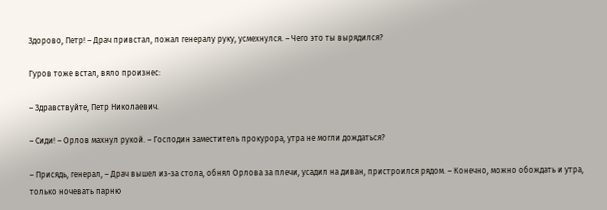Здорово, Петр! – Драч привстал, пожал генералу руку, усмехнулся. – Чего это ты вырядился?

Гуров тоже встал, вяло произнес:

– Здравствуйте, Петр Николаевич.

– Сиди! – Орлов махнул рукой. – Господин заместитель прокурора, утра не могли дождаться?

– Присядь, генерал, – Драч вышел из-за стола, обнял Орлова за плечи, усадил на диван, пристроился рядом. – Конечно, можно обождать и утра, только ночевать парню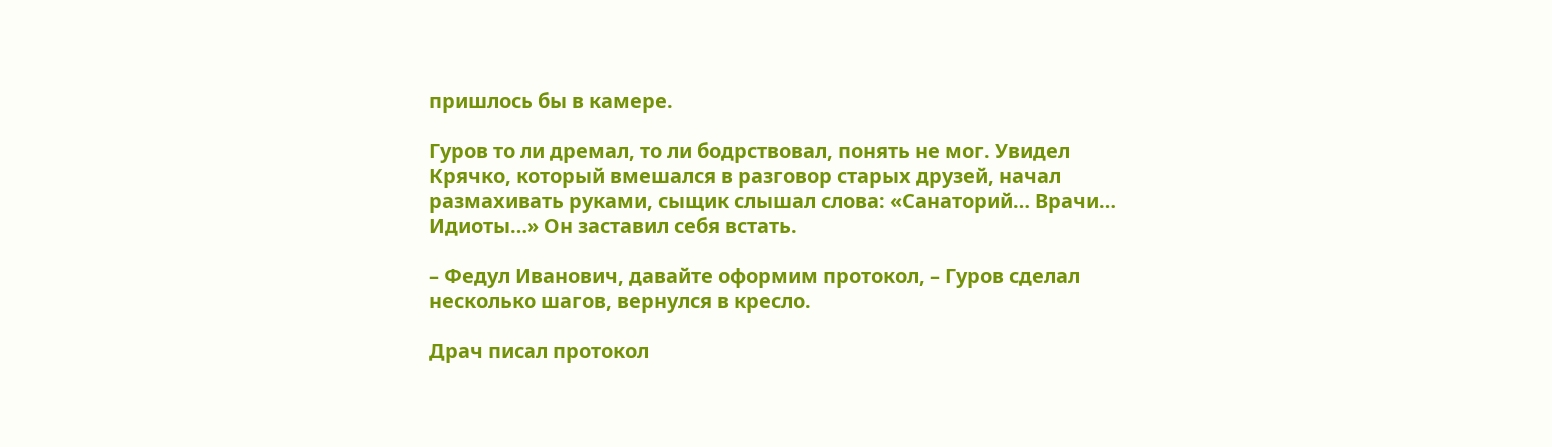пришлось бы в камере.

Гуров то ли дремал, то ли бодрствовал, понять не мог. Увидел Крячко, который вмешался в разговор старых друзей, начал размахивать руками, сыщик слышал слова: «Санаторий… Врачи… Идиоты…» Он заставил себя встать.

– Федул Иванович, давайте оформим протокол, – Гуров сделал несколько шагов, вернулся в кресло.

Драч писал протокол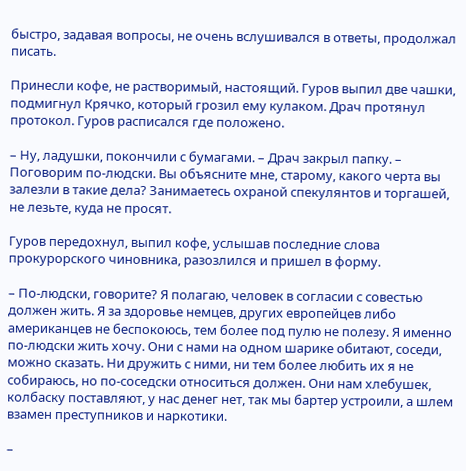быстро, задавая вопросы, не очень вслушивался в ответы, продолжал писать.

Принесли кофе, не растворимый, настоящий. Гуров выпил две чашки, подмигнул Крячко, который грозил ему кулаком. Драч протянул протокол. Гуров расписался где положено.

– Ну, ладушки, покончили с бумагами. – Драч закрыл папку. – Поговорим по-людски. Вы объясните мне, старому, какого черта вы залезли в такие дела? Занимаетесь охраной спекулянтов и торгашей, не лезьте, куда не просят.

Гуров передохнул, выпил кофе, услышав последние слова прокурорского чиновника, разозлился и пришел в форму.

– По-людски, говорите? Я полагаю, человек в согласии с совестью должен жить. Я за здоровье немцев, других европейцев либо американцев не беспокоюсь, тем более под пулю не полезу. Я именно по-людски жить хочу. Они с нами на одном шарике обитают, соседи, можно сказать. Ни дружить с ними, ни тем более любить их я не собираюсь, но по-соседски относиться должен. Они нам хлебушек, колбаску поставляют, у нас денег нет, так мы бартер устроили, а шлем взамен преступников и наркотики.

–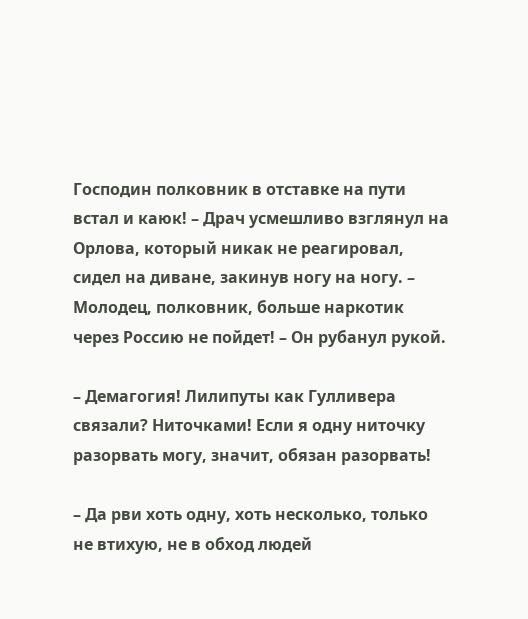Господин полковник в отставке на пути встал и каюк! – Драч усмешливо взглянул на Орлова, который никак не реагировал, сидел на диване, закинув ногу на ногу. – Молодец, полковник, больше наркотик через Россию не пойдет! – Он рубанул рукой.

– Демагогия! Лилипуты как Гулливера связали? Ниточками! Если я одну ниточку разорвать могу, значит, обязан разорвать!

– Да рви хоть одну, хоть несколько, только не втихую, не в обход людей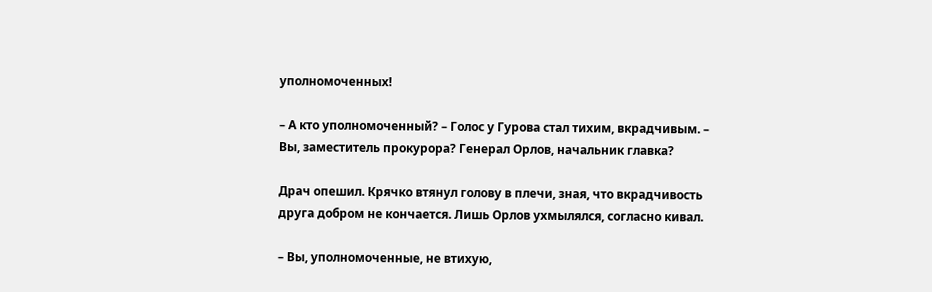уполномоченных!

– А кто уполномоченный? – Голос у Гурова стал тихим, вкрадчивым. – Вы, заместитель прокурора? Генерал Орлов, начальник главка?

Драч опешил. Крячко втянул голову в плечи, зная, что вкрадчивость друга добром не кончается. Лишь Орлов ухмылялся, согласно кивал.

– Вы, уполномоченные, не втихую,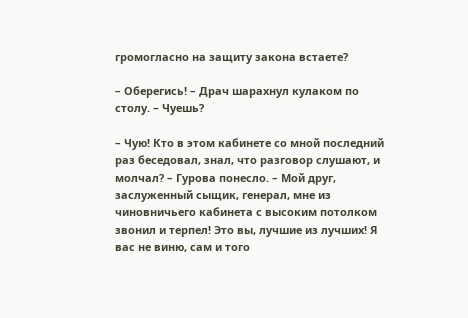громогласно на защиту закона встаете?

– Оберегись! – Драч шарахнул кулаком по столу. – Чуешь?

– Чую! Кто в этом кабинете со мной последний раз беседовал, знал, что разговор слушают, и молчал? – Гурова понесло. – Мой друг, заслуженный сыщик, генерал, мне из чиновничьего кабинета с высоким потолком звонил и терпел! Это вы, лучшие из лучших! Я вас не виню, сам и того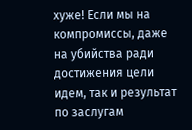хуже! Если мы на компромиссы, даже на убийства ради достижения цели идем, так и результат по заслугам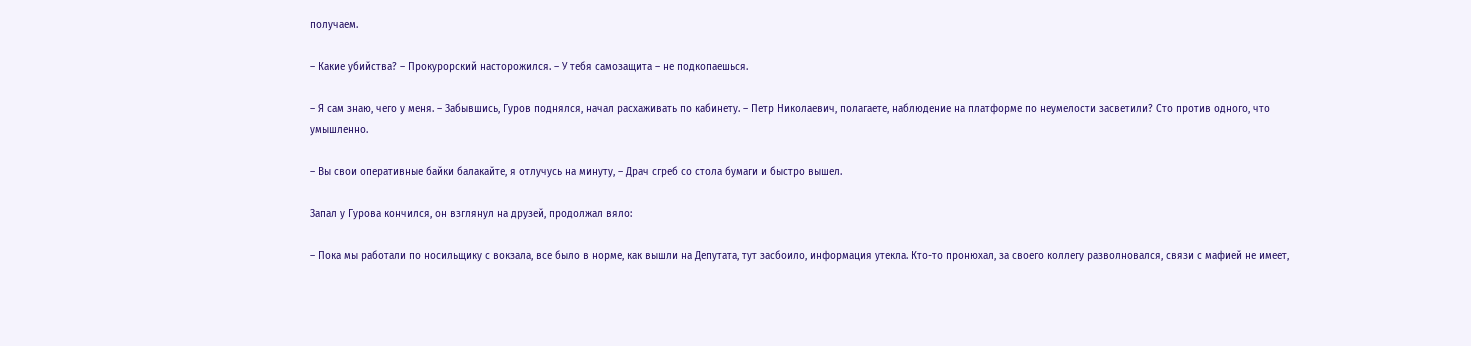получаем.

– Какие убийства? – Прокурорский насторожился. – У тебя самозащита – не подкопаешься.

– Я сам знаю, чего у меня. – Забывшись, Гуров поднялся, начал расхаживать по кабинету. – Петр Николаевич, полагаете, наблюдение на платформе по неумелости засветили? Сто против одного, что умышленно.

– Вы свои оперативные байки балакайте, я отлучусь на минуту, – Драч сгреб со стола бумаги и быстро вышел.

Запал у Гурова кончился, он взглянул на друзей, продолжал вяло:

– Пока мы работали по носильщику с вокзала, все было в норме, как вышли на Депутата, тут засбоило, информация утекла. Кто-то пронюхал, за своего коллегу разволновался, связи с мафией не имеет,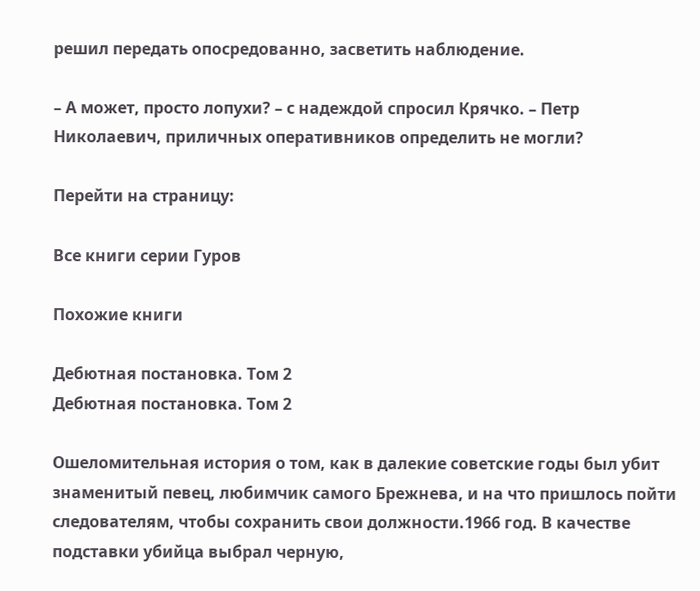решил передать опосредованно, засветить наблюдение.

– А может, просто лопухи? – с надеждой спросил Крячко. – Петр Николаевич, приличных оперативников определить не могли?

Перейти на страницу:

Все книги серии Гуров

Похожие книги

Дебютная постановка. Том 2
Дебютная постановка. Том 2

Ошеломительная история о том, как в далекие советские годы был убит знаменитый певец, любимчик самого Брежнева, и на что пришлось пойти следователям, чтобы сохранить свои должности.1966 год. В качестве подставки убийца выбрал черную,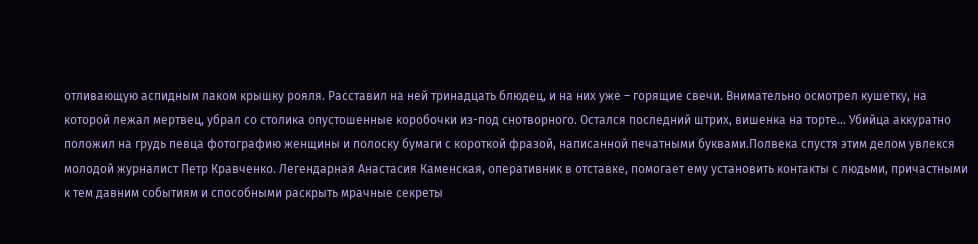отливающую аспидным лаком крышку рояля. Расставил на ней тринадцать блюдец, и на них уже – горящие свечи. Внимательно осмотрел кушетку, на которой лежал мертвец, убрал со столика опустошенные коробочки из-под снотворного. Остался последний штрих, вишенка на торте… Убийца аккуратно положил на грудь певца фотографию женщины и полоску бумаги с короткой фразой, написанной печатными буквами.Полвека спустя этим делом увлекся молодой журналист Петр Кравченко. Легендарная Анастасия Каменская, оперативник в отставке, помогает ему установить контакты с людьми, причастными к тем давним событиям и способными раскрыть мрачные секреты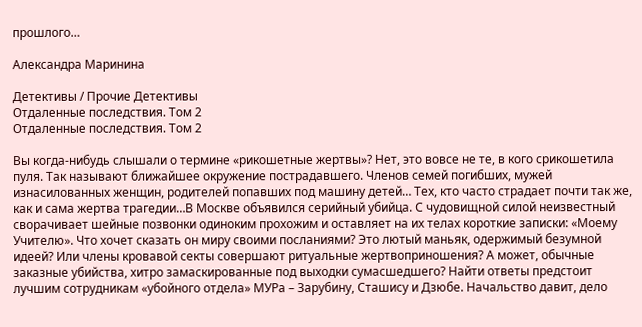прошлого…

Александра Маринина

Детективы / Прочие Детективы
Отдаленные последствия. Том 2
Отдаленные последствия. Том 2

Вы когда-нибудь слышали о термине «рикошетные жертвы»? Нет, это вовсе не те, в кого срикошетила пуля. Так называют ближайшее окружение пострадавшего. Членов семей погибших, мужей изнасилованных женщин, родителей попавших под машину детей… Тех, кто часто страдает почти так же, как и сама жертва трагедии…В Москве объявился серийный убийца. С чудовищной силой неизвестный сворачивает шейные позвонки одиноким прохожим и оставляет на их телах короткие записки: «Моему Учителю». Что хочет сказать он миру своими посланиями? Это лютый маньяк, одержимый безумной идеей? Или члены кровавой секты совершают ритуальные жертвоприношения? А может, обычные заказные убийства, хитро замаскированные под выходки сумасшедшего? Найти ответы предстоит лучшим сотрудникам «убойного отдела» МУРа – Зарубину, Сташису и Дзюбе. Начальство давит, дело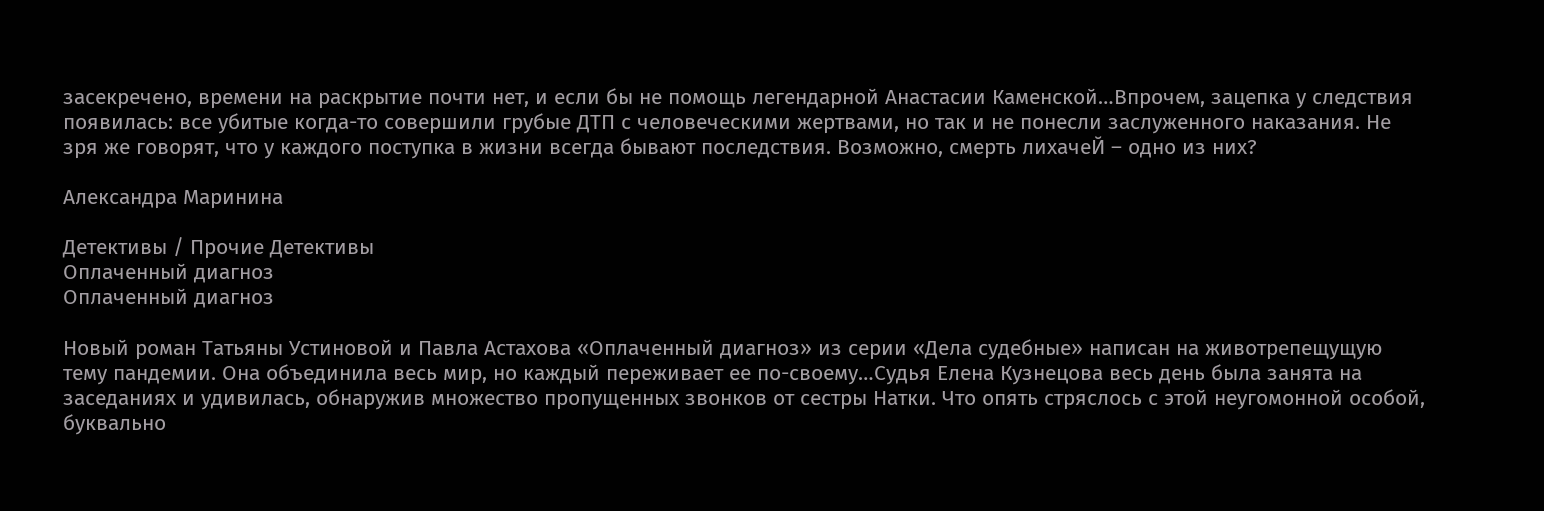засекречено, времени на раскрытие почти нет, и если бы не помощь легендарной Анастасии Каменской…Впрочем, зацепка у следствия появилась: все убитые когда-то совершили грубые ДТП с человеческими жертвами, но так и не понесли заслуженного наказания. Не зря же говорят, что у каждого поступка в жизни всегда бывают последствия. Возможно, смерть лихачеЙ – одно из них?

Александра Маринина

Детективы / Прочие Детективы
Оплаченный диагноз
Оплаченный диагноз

Новый роман Татьяны Устиновой и Павла Астахова «Оплаченный диагноз» из серии «Дела судебные» написан на животрепещущую тему пандемии. Она объединила весь мир, но каждый переживает ее по-своему…Судья Елена Кузнецова весь день была занята на заседаниях и удивилась, обнаружив множество пропущенных звонков от сестры Натки. Что опять стряслось с этой неугомонной особой, буквально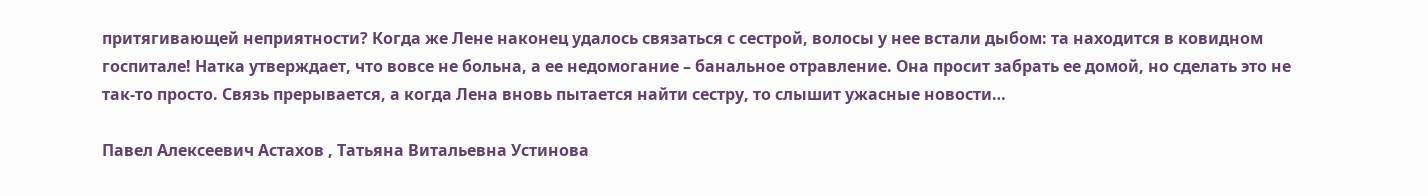притягивающей неприятности? Когда же Лене наконец удалось связаться с сестрой, волосы у нее встали дыбом: та находится в ковидном госпитале! Натка утверждает, что вовсе не больна, а ее недомогание – банальное отравление. Она просит забрать ее домой, но сделать это не так-то просто. Связь прерывается, а когда Лена вновь пытается найти сестру, то слышит ужасные новости…

Павел Алексеевич Астахов , Татьяна Витальевна Устинова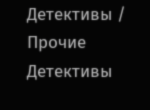Детективы / Прочие Детективы